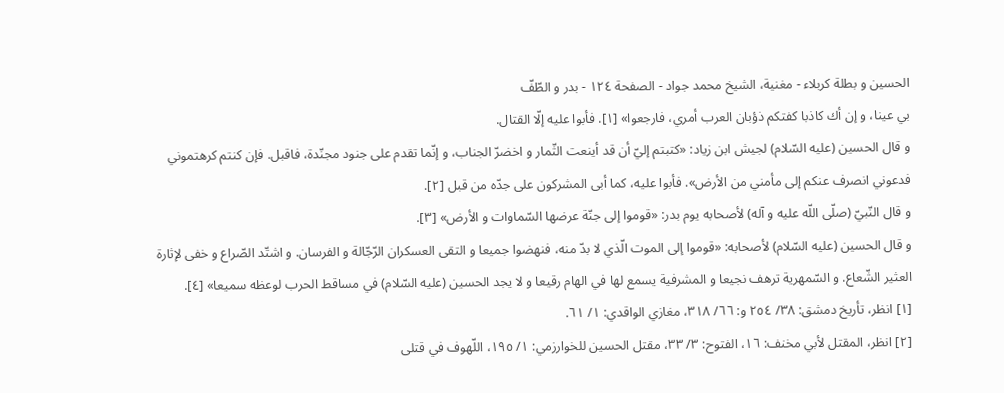الحسين و بطلة كربلاء - مغنية، الشيخ محمد جواد - الصفحة ١٢٤ - بدر و الطّفّ
بي عينا، و إن أك كاذبا كفتكم ذؤبان العرب أمري، فارجعوا» [١]. فأبوا عليه إلّا القتال.
و قال الحسين (عليه السّلام) لجيش ابن زياد: «كتبتم إليّ أن قد أينعت الثّمار و اخضرّ الجناب، و إنّما تقدم على جنود مجنّدة، فاقبل. فإن كنتم كرهتموني فدعوني انصرف عنكم إلى مأمني من الأرض». فأبوا عليه، كما أبى المشركون على جدّه من قبل [٢].
و قال النّبيّ (صلّى اللّه عليه و آله) لأصحابه يوم بدر: «قوموا إلى جنّة عرضها السّماوات و الأرض» [٣].
و قال الحسين (عليه السّلام) لأصحابه: «قوموا إلى الموت الّذي لا بدّ منه، فنهضوا جميعا و التقى العسكران الرّجّالة و الفرسان. و اشتّد الصّراع و خفى لإثارة العثير الشّعاع. و السّمهرية ترهف نجيعا و المشرفية يسمع لها في الهام رقيعا و لا يجد الحسين (عليه السّلام) في مساقط الحرب لوعظه سميعا» [٤].
[١] انظر، تأريخ دمشق: ٣٨/ ٢٥٤ و: ٦٦/ ٣١٨، مغازي الواقدي: ١/ ٦١.
[٢] انظر، المقتل لأبي مخنف: ١٦، الفتوح: ٣/ ٣٣، مقتل الحسين للخوارزمي: ١/ ١٩٥، اللّهوف في قتلى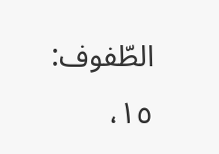الطّفوف: ١٥،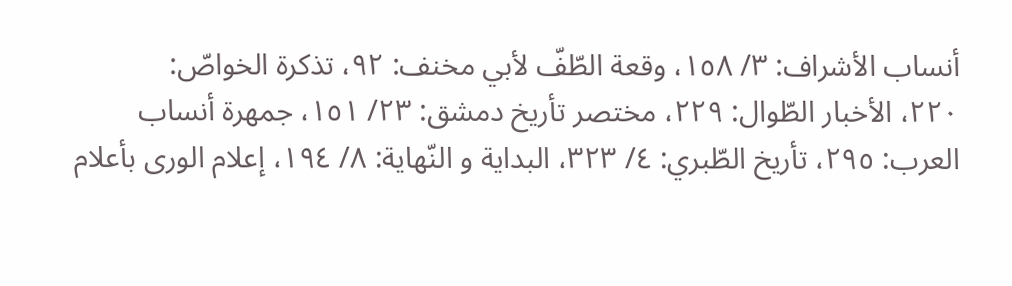أنساب الأشراف: ٣/ ١٥٨، وقعة الطّفّ لأبي مخنف: ٩٢، تذكرة الخواصّ:
٢٢٠، الأخبار الطّوال: ٢٢٩، مختصر تأريخ دمشق: ٢٣/ ١٥١، جمهرة أنساب العرب: ٢٩٥، تأريخ الطّبري: ٤/ ٣٢٣، البداية و النّهاية: ٨/ ١٩٤، إعلام الورى بأعلام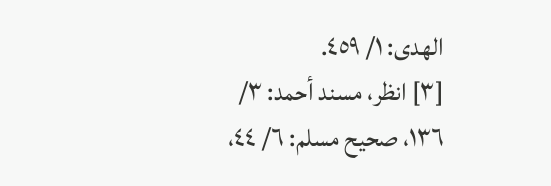الهدى: ١/ ٤٥٩.
[٣] انظر، مسند أحمد: ٣/ ١٣٦، صحيح مسلم: ٦/ ٤٤،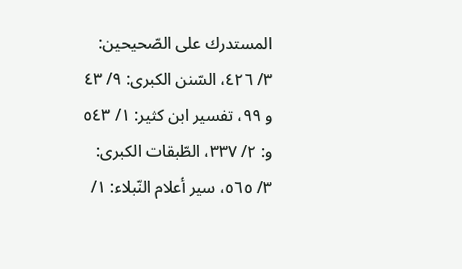المستدرك على الصّحيحين: ٣/ ٤٢٦، السّنن الكبرى: ٩/ ٤٣ و ٩٩، تفسير ابن كثير: ١/ ٥٤٣ و: ٢/ ٣٣٧، الطّبقات الكبرى: ٣/ ٥٦٥، سير أعلام النّبلاء: ١/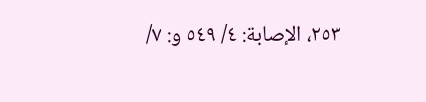٢٥٣، الإصابة: ٤/ ٥٤٩ و: ٧/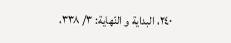٢٤٠، البداية و النّهاية: ٣/ ٣٣٨،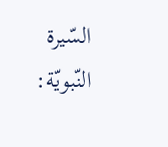السّيرة النّبويّة: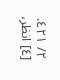٢/ ٤٢١.
[٤] انظر،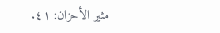مثير الأحزان: ٤١.